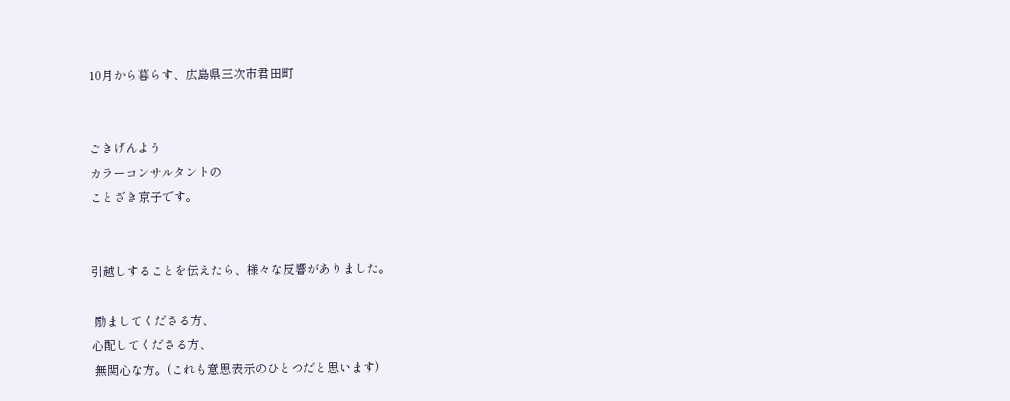10月から暮らす、広島県三次市君田町


ごきげんよう
カラーコンサルタントの
ことざき京子です。


引越しすることを伝えたら、様々な反響がありました。

 励ましてくださる方、
心配してくださる方、
 無関心な方。(これも意思表示のひとつだと思います)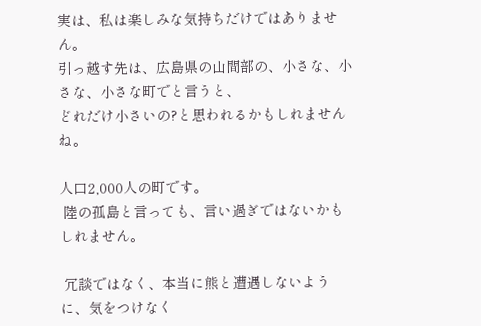実は、私は楽しみな気持ちだけではありません。
引っ越す先は、広島県の山間部の、小さな、小さな、小さな町でと言うと、
どれだけ小さいの?と思われるかもしれませんね。

人口2,000人の町です。
 陸の孤島と言っても、言い過ぎではないかもしれません。

 冗談ではなく、本当に熊と遭遇しないように、気をつけなく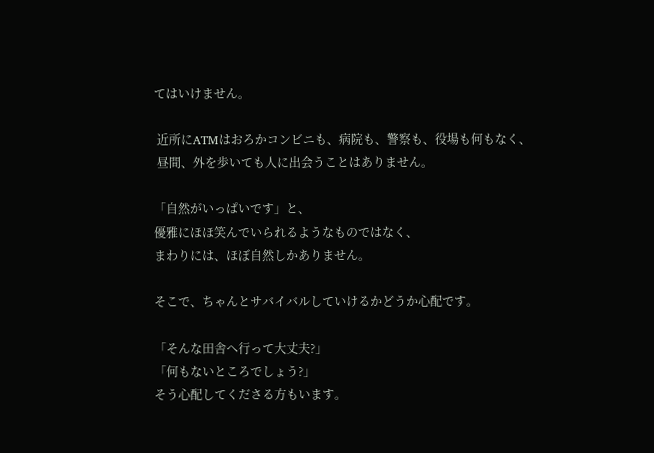てはいけません。

 近所にATMはおろかコンビニも、病院も、警察も、役場も何もなく、
 昼間、外を歩いても人に出会うことはありません。

「自然がいっぱいです」と、
優雅にほほ笑んでいられるようなものではなく、
まわりには、ほぼ自然しかありません。

そこで、ちゃんとサバイバルしていけるかどうか心配です。

「そんな田舎へ行って大丈夫?」
「何もないところでしょう?」
そう心配してくださる方もいます。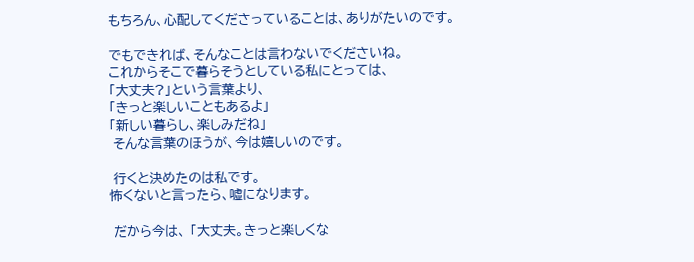もちろん、心配してくださっていることは、ありがたいのです。

でもできれば、そんなことは言わないでくださいね。
これからそこで暮らそうとしている私にとっては、
「大丈夫?」という言葉より、
「きっと楽しいこともあるよ」
「新しい暮らし、楽しみだね」
 そんな言葉のほうが、今は嬉しいのです。

 行くと決めたのは私です。
怖くないと言ったら、嘘になります。

 だから今は、 「大丈夫。きっと楽しくな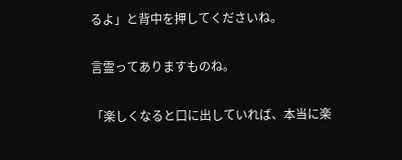るよ」と背中を押してくださいね。

言霊ってありますものね。

「楽しくなると口に出していれば、本当に楽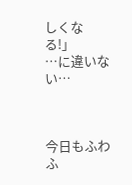しくなる!」
…に違いない…



今日もふわふ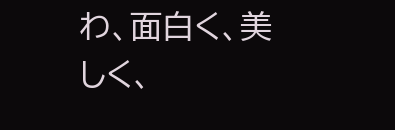わ、面白く、美しく、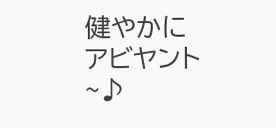健やかに
アビヤント~♪